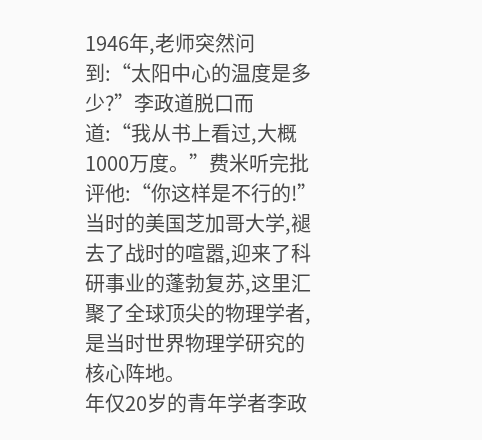1946年,老师突然问到:“太阳中心的温度是多少?”李政道脱口而道:“我从书上看过,大概1000万度。”费米听完批评他:“你这样是不行的!”
当时的美国芝加哥大学,褪去了战时的喧嚣,迎来了科研事业的蓬勃复苏,这里汇聚了全球顶尖的物理学者,是当时世界物理学研究的核心阵地。
年仅20岁的青年学者李政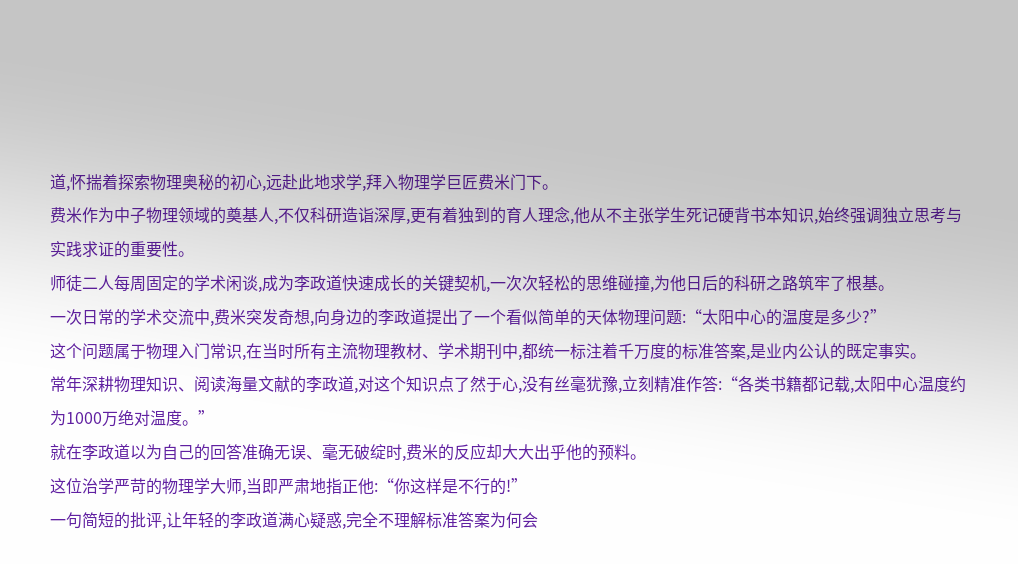道,怀揣着探索物理奥秘的初心,远赴此地求学,拜入物理学巨匠费米门下。
费米作为中子物理领域的奠基人,不仅科研造诣深厚,更有着独到的育人理念,他从不主张学生死记硬背书本知识,始终强调独立思考与实践求证的重要性。
师徒二人每周固定的学术闲谈,成为李政道快速成长的关键契机,一次次轻松的思维碰撞,为他日后的科研之路筑牢了根基。
一次日常的学术交流中,费米突发奇想,向身边的李政道提出了一个看似简单的天体物理问题:“太阳中心的温度是多少?”
这个问题属于物理入门常识,在当时所有主流物理教材、学术期刊中,都统一标注着千万度的标准答案,是业内公认的既定事实。
常年深耕物理知识、阅读海量文献的李政道,对这个知识点了然于心,没有丝毫犹豫,立刻精准作答:“各类书籍都记载,太阳中心温度约为1000万绝对温度。”
就在李政道以为自己的回答准确无误、毫无破绽时,费米的反应却大大出乎他的预料。
这位治学严苛的物理学大师,当即严肃地指正他:“你这样是不行的!”
一句简短的批评,让年轻的李政道满心疑惑,完全不理解标准答案为何会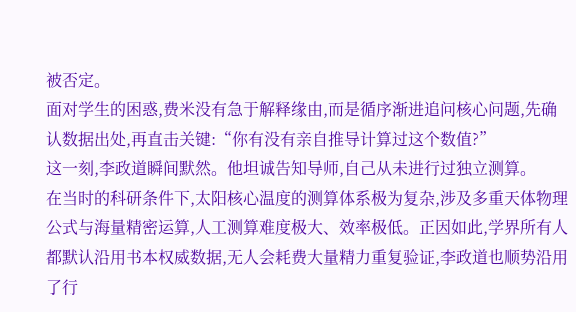被否定。
面对学生的困惑,费米没有急于解释缘由,而是循序渐进追问核心问题,先确认数据出处,再直击关键:“你有没有亲自推导计算过这个数值?”
这一刻,李政道瞬间默然。他坦诚告知导师,自己从未进行过独立测算。
在当时的科研条件下,太阳核心温度的测算体系极为复杂,涉及多重天体物理公式与海量精密运算,人工测算难度极大、效率极低。正因如此,学界所有人都默认沿用书本权威数据,无人会耗费大量精力重复验证,李政道也顺势沿用了行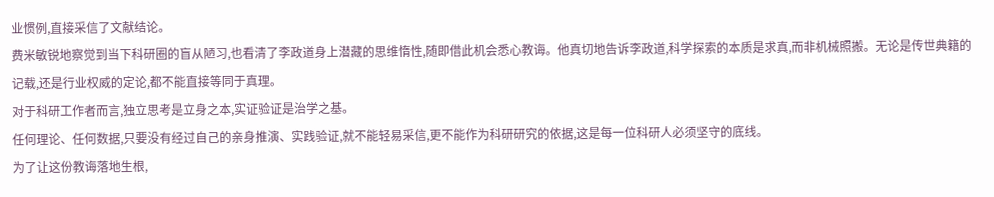业惯例,直接采信了文献结论。
费米敏锐地察觉到当下科研圈的盲从陋习,也看清了李政道身上潜藏的思维惰性,随即借此机会悉心教诲。他真切地告诉李政道,科学探索的本质是求真,而非机械照搬。无论是传世典籍的记载,还是行业权威的定论,都不能直接等同于真理。
对于科研工作者而言,独立思考是立身之本,实证验证是治学之基。
任何理论、任何数据,只要没有经过自己的亲身推演、实践验证,就不能轻易采信,更不能作为科研研究的依据,这是每一位科研人必须坚守的底线。
为了让这份教诲落地生根,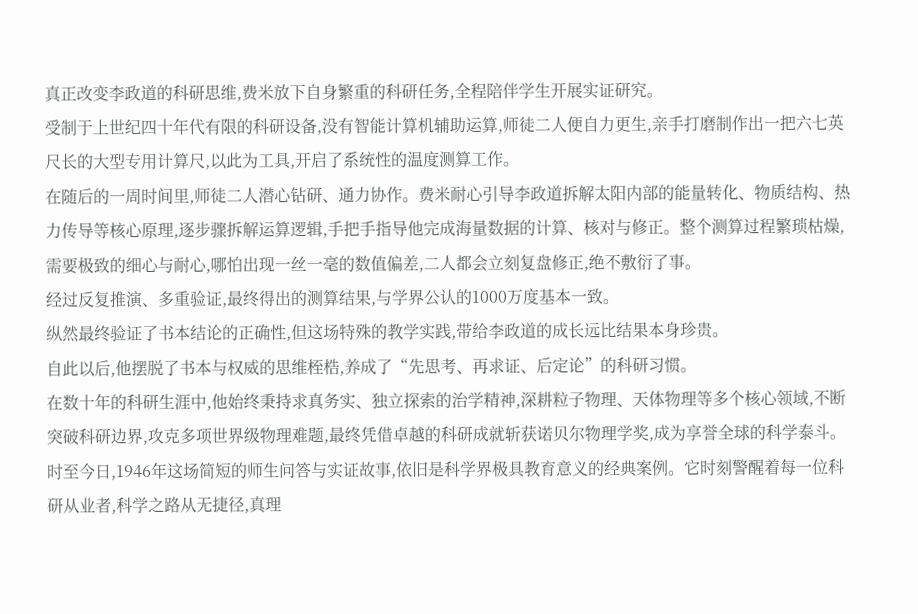真正改变李政道的科研思维,费米放下自身繁重的科研任务,全程陪伴学生开展实证研究。
受制于上世纪四十年代有限的科研设备,没有智能计算机辅助运算,师徒二人便自力更生,亲手打磨制作出一把六七英尺长的大型专用计算尺,以此为工具,开启了系统性的温度测算工作。
在随后的一周时间里,师徒二人潜心钻研、通力协作。费米耐心引导李政道拆解太阳内部的能量转化、物质结构、热力传导等核心原理,逐步骤拆解运算逻辑,手把手指导他完成海量数据的计算、核对与修正。整个测算过程繁琐枯燥,需要极致的细心与耐心,哪怕出现一丝一毫的数值偏差,二人都会立刻复盘修正,绝不敷衍了事。
经过反复推演、多重验证,最终得出的测算结果,与学界公认的1000万度基本一致。
纵然最终验证了书本结论的正确性,但这场特殊的教学实践,带给李政道的成长远比结果本身珍贵。
自此以后,他摆脱了书本与权威的思维桎梏,养成了“先思考、再求证、后定论”的科研习惯。
在数十年的科研生涯中,他始终秉持求真务实、独立探索的治学精神,深耕粒子物理、天体物理等多个核心领域,不断突破科研边界,攻克多项世界级物理难题,最终凭借卓越的科研成就斩获诺贝尔物理学奖,成为享誉全球的科学泰斗。
时至今日,1946年这场简短的师生问答与实证故事,依旧是科学界极具教育意义的经典案例。它时刻警醒着每一位科研从业者,科学之路从无捷径,真理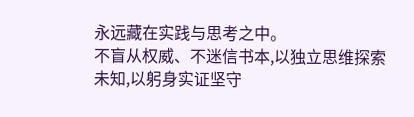永远藏在实践与思考之中。
不盲从权威、不迷信书本,以独立思维探索未知,以躬身实证坚守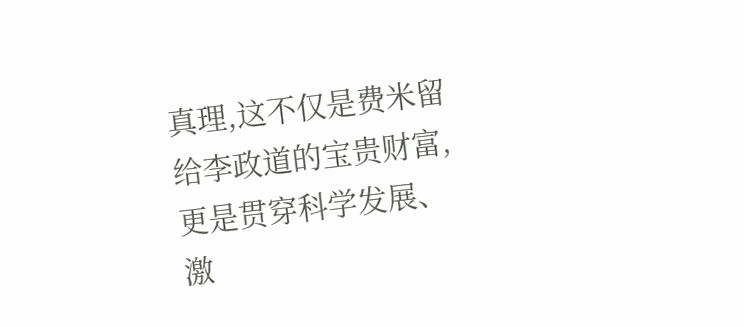真理,这不仅是费米留给李政道的宝贵财富,更是贯穿科学发展、激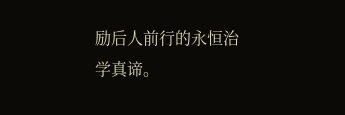励后人前行的永恒治学真谛。